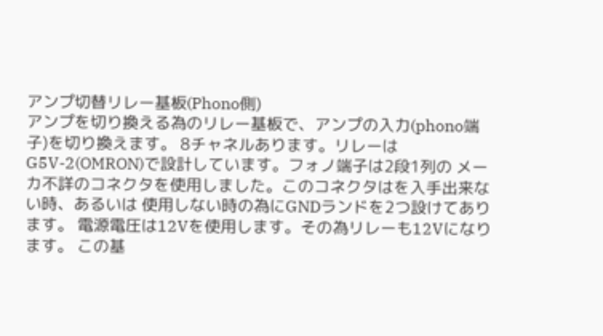アンプ切替リレー基板(Phono側)
アンプを切り換える為のリレー基板で、アンプの入力(phono端子)を切り換えます。 8チャネルあります。リレーはG5V-2(OMRON)で設計しています。フォノ端子は2段1列の メーカ不詳のコネクタを使用しました。このコネクタはを入手出来ない時、あるいは 使用しない時の為にGNDランドを2つ設けてあります。 電源電圧は12Vを使用します。その為リレーも12Vになります。 この基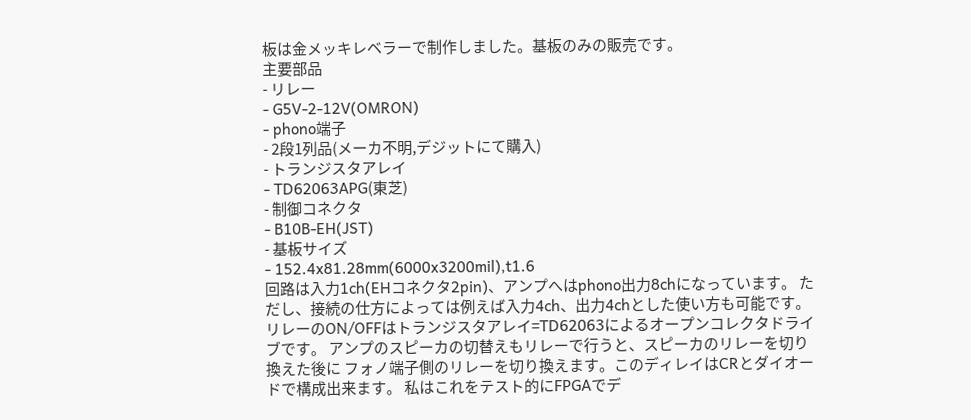板は金メッキレベラーで制作しました。基板のみの販売です。
主要部品
- リレー
- G5V-2-12V(OMRON)
- phono端子
- 2段1列品(メーカ不明,デジットにて購入)
- トランジスタアレイ
- TD62063APG(東芝)
- 制御コネクタ
- B10B-EH(JST)
- 基板サイズ
- 152.4x81.28mm(6000x3200mil),t1.6
回路は入力1ch(EHコネクタ2pin)、アンプへはphono出力8chになっています。 ただし、接続の仕方によっては例えば入力4ch、出力4chとした使い方も可能です。
リレーのON/OFFはトランジスタアレイ=TD62063によるオープンコレクタドライブです。 アンプのスピーカの切替えもリレーで行うと、スピーカのリレーを切り換えた後に フォノ端子側のリレーを切り換えます。このディレイはCRとダイオードで構成出来ます。 私はこれをテスト的にFPGAでデ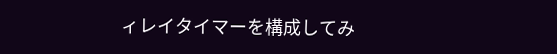ィレイタイマーを構成してみ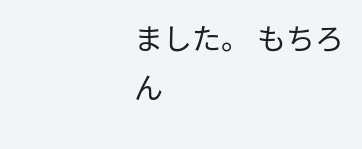ました。 もちろん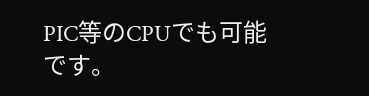PIC等のCPUでも可能です。